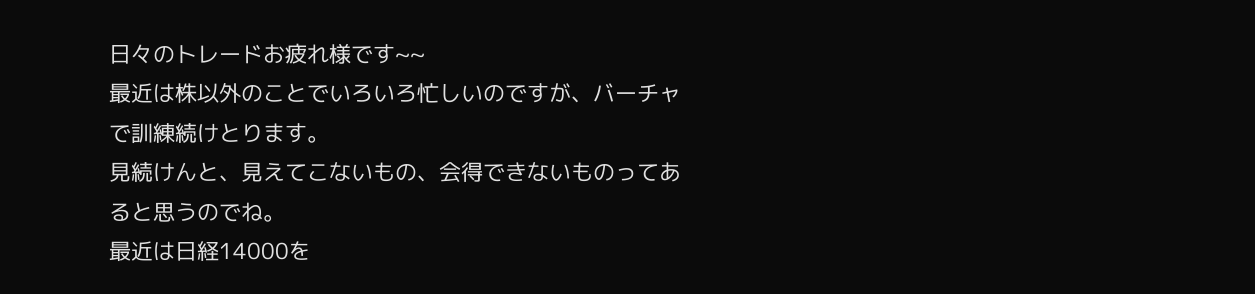日々のトレードお疲れ様です~~
最近は株以外のことでいろいろ忙しいのですが、バーチャで訓練続けとります。
見続けんと、見えてこないもの、会得できないものってあると思うのでね。
最近は日経14000を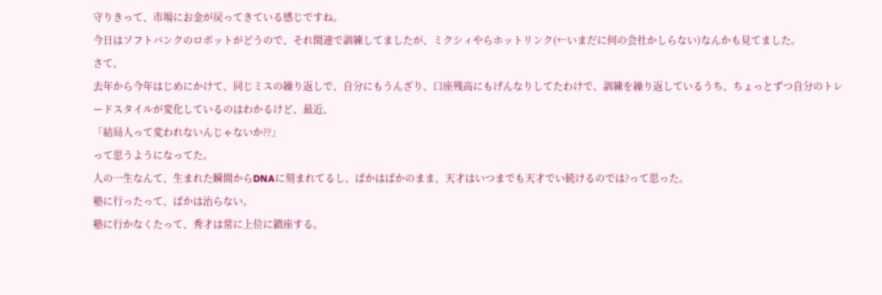守りきって、市場にお金が戻ってきている感じですね。
今日はソフトバンクのロボットがどうので、それ関連で訓練してましたが、ミクシィやらホットリンク(←いまだに何の会社かしらない)なんかも見てました。
さて、
去年から今年はじめにかけて、同じミスの繰り返しで、自分にもうんざり、口座残高にもげんなりしてたわけで、訓練を繰り返しているうち、ちょっとずつ自分のトレードスタイルが変化しているのはわかるけど、最近、
「結局人って変われないんじゃないか??」
って思うようになってた。
人の一生なんて、生まれた瞬間からDNAに刻まれてるし、ばかはばかのまま、天才はいつまでも天才でい続けるのでは?って思った。
塾に行ったって、ばかは治らない。
塾に行かなくたって、秀才は常に上位に鎮座する。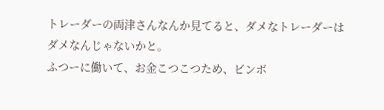トレーダーの両津さんなんか見てると、ダメなトレーダーはダメなんじゃないかと。
ふつーに働いて、お金こつこつため、ビンボ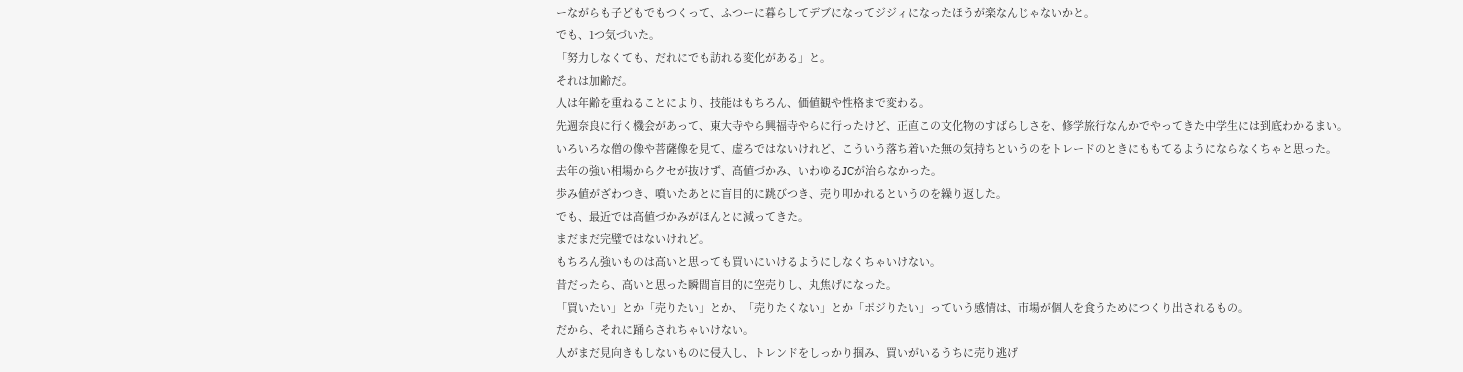ーながらも子どもでもつくって、ふつーに暮らしてデブになってジジィになったほうが楽なんじゃないかと。
でも、1つ気づいた。
「努力しなくても、だれにでも訪れる変化がある」と。
それは加齢だ。
人は年齢を重ねることにより、技能はもちろん、価値観や性格まで変わる。
先週奈良に行く機会があって、東大寺やら興福寺やらに行ったけど、正直この文化物のすばらしさを、修学旅行なんかでやってきた中学生には到底わかるまい。
いろいろな僧の像や菩薩像を見て、虚ろではないけれど、こういう落ち着いた無の気持ちというのをトレードのときにももてるようにならなくちゃと思った。
去年の強い相場からクセが抜けず、高値づかみ、いわゆるJCが治らなかった。
歩み値がざわつき、噴いたあとに盲目的に跳びつき、売り叩かれるというのを繰り返した。
でも、最近では高値づかみがほんとに減ってきた。
まだまだ完璧ではないけれど。
もちろん強いものは高いと思っても買いにいけるようにしなくちゃいけない。
昔だったら、高いと思った瞬間盲目的に空売りし、丸焦げになった。
「買いたい」とか「売りたい」とか、「売りたくない」とか「ポジりたい」っていう感情は、市場が個人を食うためにつくり出されるもの。
だから、それに踊らされちゃいけない。
人がまだ見向きもしないものに侵入し、トレンドをしっかり掴み、買いがいるうちに売り逃げ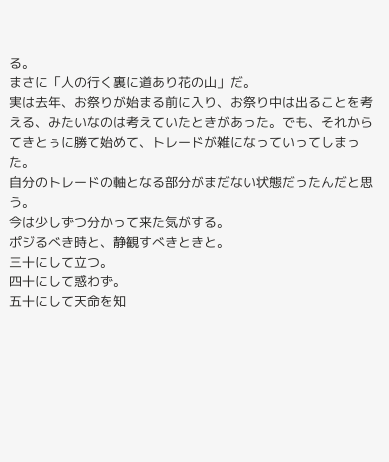る。
まさに「人の行く裏に道あり花の山」だ。
実は去年、お祭りが始まる前に入り、お祭り中は出ることを考える、みたいなのは考えていたときがあった。でも、それからてきとぅに勝て始めて、トレードが雑になっていってしまった。
自分のトレードの軸となる部分がまだない状態だったんだと思う。
今は少しずつ分かって来た気がする。
ポジるべき時と、静観すべきときと。
三十にして立つ。
四十にして惑わず。
五十にして天命を知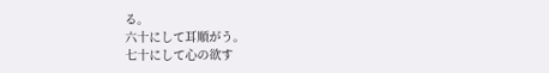る。
六十にして耳順がう。
七十にして心の欲す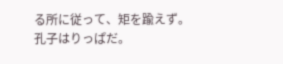る所に従って、矩を踰えず。
孔子はりっぱだ。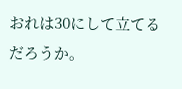おれは30にして立てるだろうか。